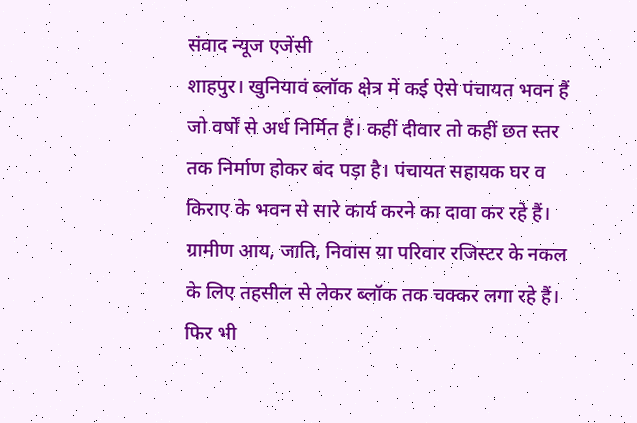संवाद न्यूज एजेंसी
शाहपुर। खुनियावं ब्लॉक क्षेत्र में कई ऐसे पंचायत भवन हैं जो वर्षों से अर्ध निर्मित हैं। कहीं दीवार तो कहीं छत स्तर तक निर्माण होकर बंद पड़ा है। पंचायत सहायक घर व किराए के भवन से सारे कार्य करने का दावा कर रहे हैं।
ग्रामीण आय, जाति, निवास या परिवार रजिस्टर के नकल के लिए तहसील से लेकर ब्लॉक तक चक्कर लगा रहे हैं। फिर भी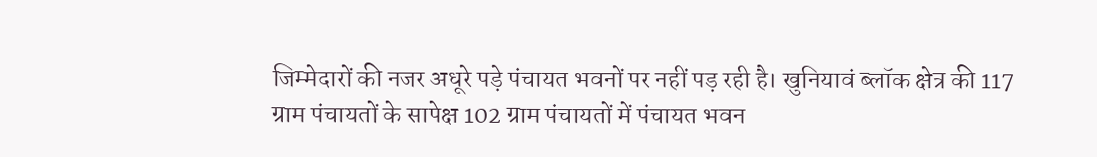जिम्मेदारों की नजर अधूरे पड़े पंचायत भवनों पर नहीं पड़ रही है। खुनियावं ब्लॉक क्षेत्र की 117 ग्राम पंचायतों के सापेक्ष 102 ग्राम पंचायतों में पंचायत भवन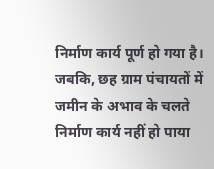निर्माण कार्य पूर्ण हो गया है। जबकि, छह ग्राम पंचायतों में जमीन के अभाव के चलते निर्माण कार्य नहीं हो पाया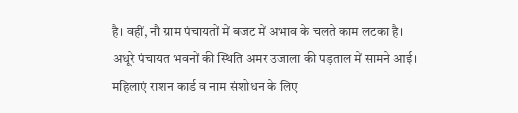है। वहीं, नौ ग्राम पंचायतों में बजट में अभाव के चलते काम लटका है। अधूरे पंचायत भवनों की स्थिति अमर उजाला की पड़ताल में सामने आई।
महिलाएं राशन कार्ड व नाम संशोधन के लिए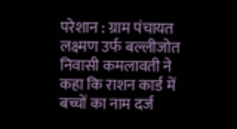परेशान : ग्राम पंचायत लक्ष्मण उर्फ बल्लीजोत निवासी कमलावती ने कहा कि राशन कार्ड में बच्चों का नाम दर्ज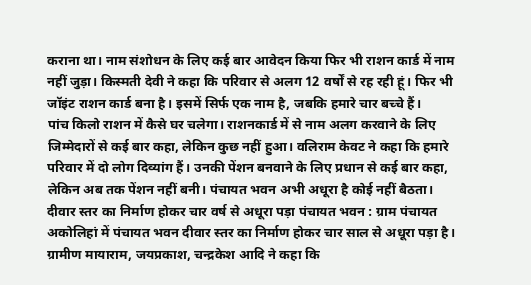कराना था। नाम संशोधन के लिए कई बार आवेदन किया फिर भी राशन कार्ड में नाम नहीं जुड़ा। किस्मती देवी ने कहा कि परिवार से अलग 12 वर्षों से रह रही हूं। फिर भी जॉइंट राशन कार्ड बना है। इसमें सिर्फ एक नाम है, जबकि हमारे चार बच्चे हैं।
पांच किलो राशन में कैसे घर चलेगा। राशनकार्ड में से नाम अलग करवाने के लिए जिम्मेदारों से कई बार कहा, लेकिन कुछ नहीं हुआ। वलिराम केवट ने कहा कि हमारे परिवार में दो लोग दिव्यांग हैं। उनकी पेंशन बनवाने के लिए प्रधान से कई बार कहा, लेकिन अब तक पेंशन नहीं बनी। पंचायत भवन अभी अधूरा है कोई नहीं बैठता।
दीवार स्तर का निर्माण होकर चार वर्ष से अधूरा पड़ा पंचायत भवन : ग्राम पंचायत अकोलिहां में पंचायत भवन दीवार स्तर का निर्माण होकर चार साल से अधूरा पड़ा है। ग्रामीण मायाराम, जयप्रकाश, चन्द्रकेश आदि ने कहा कि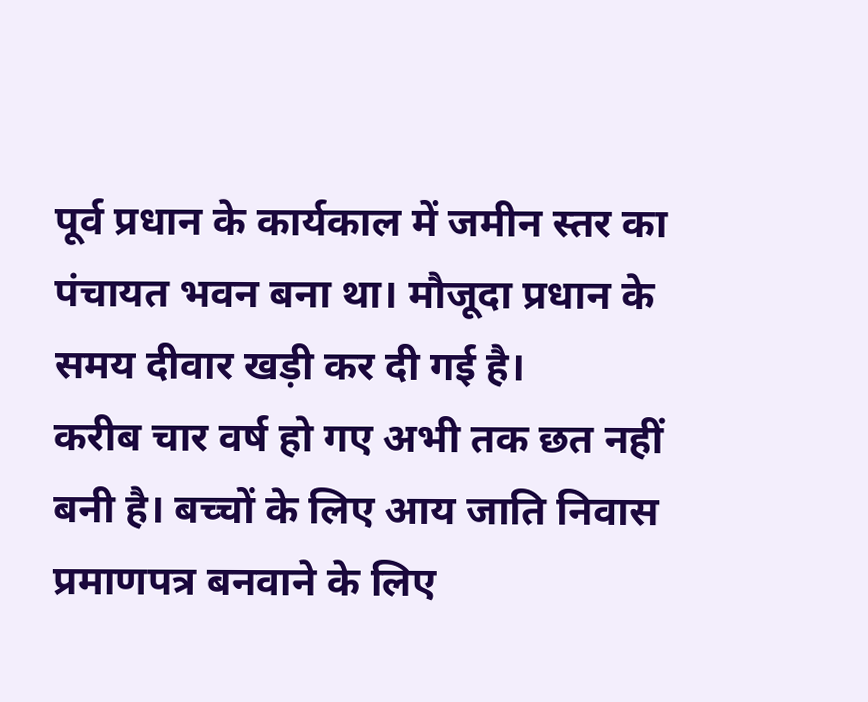पूर्व प्रधान के कार्यकाल में जमीन स्तर का पंचायत भवन बना था। मौजूदा प्रधान के समय दीवार खड़ी कर दी गई है।
करीब चार वर्ष हो गए अभी तक छत नहीं बनी है। बच्चों के लिए आय जाति निवास प्रमाणपत्र बनवाने के लिए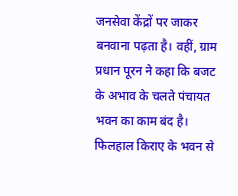जनसेवा केंद्रों पर जाकर बनवाना पढ़ता है। वहीं, ग्राम प्रधान पूरन ने कहा कि बजट के अभाव के चलते पंचायत भवन का काम बंद है। फिलहाल किराए के भवन से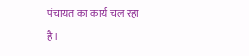पंचायत का कार्य चल रहा है।